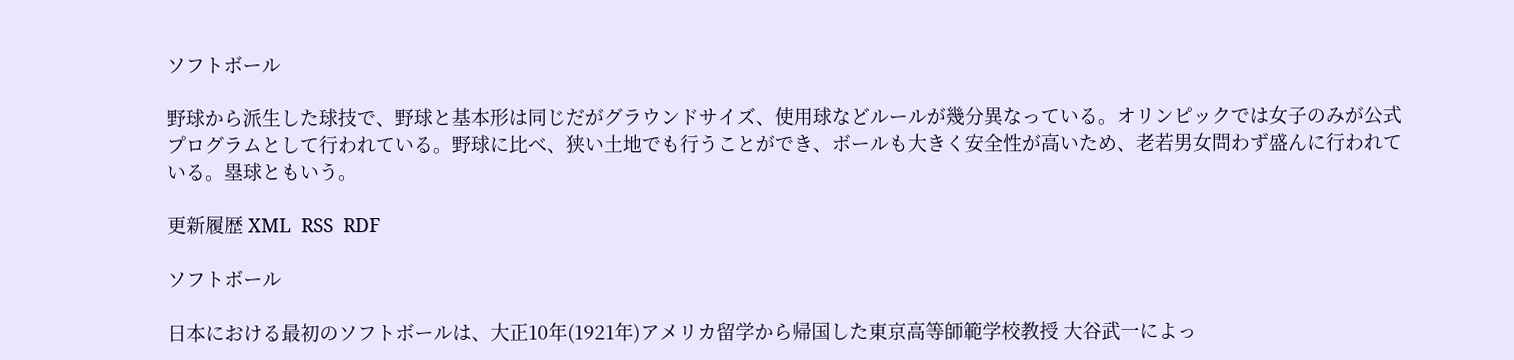ソフトボール

野球から派生した球技で、野球と基本形は同じだがグラウンドサイズ、使用球などルールが幾分異なっている。オリンピックでは女子のみが公式プログラムとして行われている。野球に比べ、狭い土地でも行うことができ、ボールも大きく安全性が高いため、老若男女問わず盛んに行われている。塁球ともいう。

更新履歴 XML  RSS  RDF

ソフトボール

日本における最初のソフトボールは、大正10年(1921年)アメリカ留学から帰国した東京高等師範学校教授 大谷武一によっ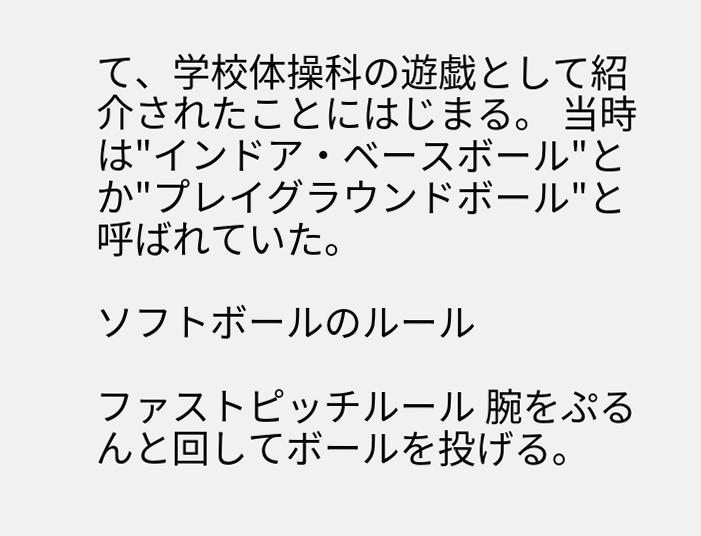て、学校体操科の遊戯として紹介されたことにはじまる。 当時は"インドア・ベースボール"とか"プレイグラウンドボール"と呼ばれていた。

ソフトボールのルール

ファストピッチルール 腕をぷるんと回してボールを投げる。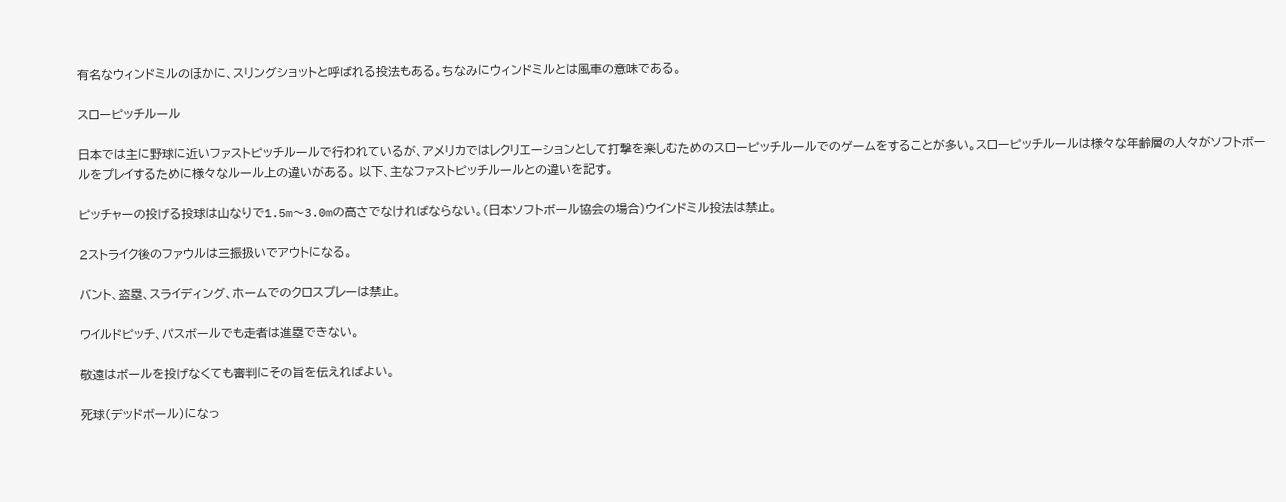有名なウィンドミルのほかに、スリングショットと呼ばれる投法もある。ちなみにウィンドミルとは風車の意味である。

スローピッチルール

日本では主に野球に近いファストピッチルールで行われているが、アメリカではレクリエーションとして打撃を楽しむためのスローピッチルールでのゲームをすることが多い。スローピッチルールは様々な年齢層の人々がソフトボールをプレイするために様々なルール上の違いがある。 以下、主なファストピッチルールとの違いを記す。

ピッチャーの投げる投球は山なりで1.5m〜3.0mの高さでなければならない。(日本ソフトボール協会の場合)ウインドミル投法は禁止。

2ストライク後のファウルは三振扱いでアウトになる。

バント、盗塁、スライディング、ホームでのクロスプレーは禁止。

ワイルドピッチ、パスボールでも走者は進塁できない。

敬遠はボールを投げなくても審判にその旨を伝えればよい。

死球(デッドボール)になっ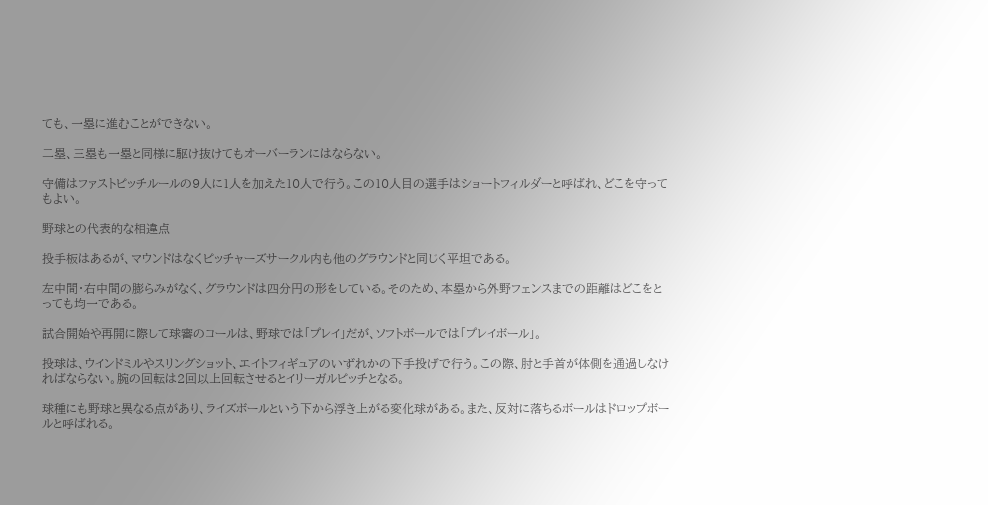ても、一塁に進むことができない。

二塁、三塁も一塁と同様に駆け抜けてもオーバーランにはならない。

守備はファストピッチルールの9人に1人を加えた10人で行う。この10人目の選手はショートフィルダーと呼ばれ、どこを守ってもよい。

野球との代表的な相違点

投手板はあるが、マウンドはなくピッチャーズサークル内も他のグラウンドと同じく平坦である。

左中間・右中間の膨らみがなく、グラウンドは四分円の形をしている。そのため、本塁から外野フェンスまでの距離はどこをとっても均一である。

試合開始や再開に際して球審のコールは、野球では「プレイ」だが、ソフトボールでは「プレイボール」。

投球は、ウインドミルやスリングショット、エイトフィギュアのいずれかの下手投げで行う。この際、肘と手首が体側を通過しなければならない。腕の回転は2回以上回転させるとイリーガルピッチとなる。

球種にも野球と異なる点があり、ライズボールという下から浮き上がる変化球がある。また、反対に落ちるボールはドロップボールと呼ばれる。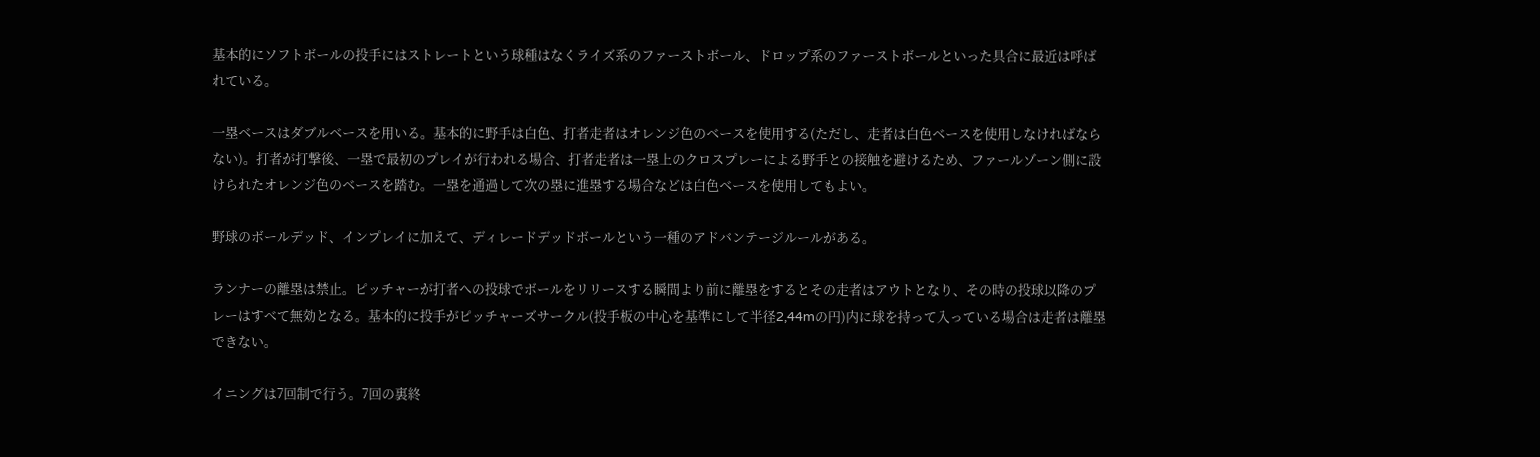基本的にソフトボールの投手にはストレートという球種はなくライズ系のファーストボール、ドロップ系のファーストボールといった具合に最近は呼ばれている。

一塁ベースはダブルベースを用いる。基本的に野手は白色、打者走者はオレンジ色のベースを使用する(ただし、走者は白色ベースを使用しなければならない)。打者が打撃後、一塁で最初のプレイが行われる場合、打者走者は一塁上のクロスプレーによる野手との接触を避けるため、ファールゾーン側に設けられたオレンジ色のベースを踏む。一塁を通過して次の塁に進塁する場合などは白色ベースを使用してもよい。

野球のボールデッド、インプレイに加えて、ディレードデッドボールという一種のアドバンテージルールがある。

ランナーの離塁は禁止。ピッチャーが打者への投球でボールをリリースする瞬間より前に離塁をするとその走者はアウトとなり、その時の投球以降のプレーはすべて無効となる。基本的に投手がピッチャーズサークル(投手板の中心を基準にして半径2,44mの円)内に球を持って入っている場合は走者は離塁できない。

イニングは7回制で行う。7回の裏終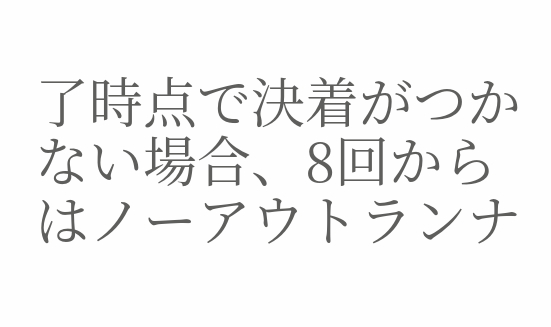了時点で決着がつかない場合、8回からはノーアウトランナ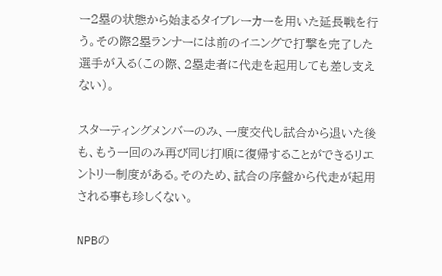ー2塁の状態から始まるタイブレーカーを用いた延長戦を行う。その際2塁ランナーには前のイニングで打撃を完了した選手が入る(この際、2塁走者に代走を起用しても差し支えない)。

スターティングメンバーのみ、一度交代し試合から退いた後も、もう一回のみ再び同じ打順に復帰することができるリエントリー制度がある。そのため、試合の序盤から代走が起用される事も珍しくない。

NPBの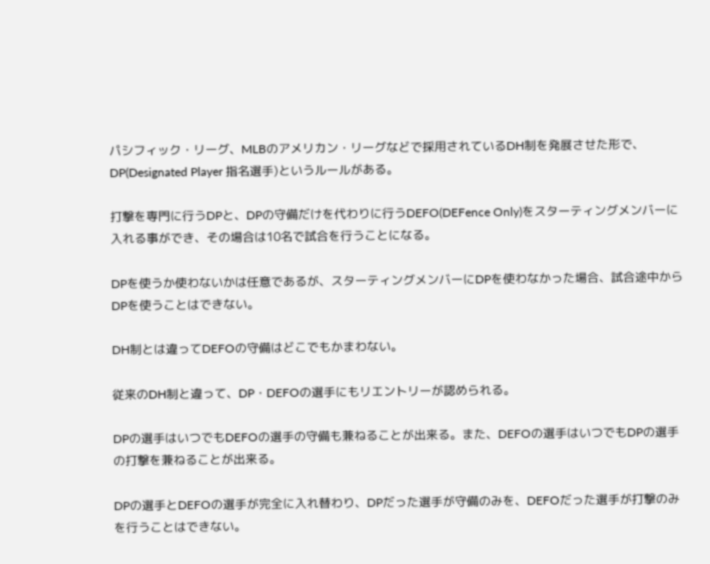パシフィック・リーグ、MLBのアメリカン・リーグなどで採用されているDH制を発展させた形で、DP(Designated Player 指名選手)というルールがある。

打撃を専門に行うDPと、DPの守備だけを代わりに行うDEFO(DEFence Only)をスターティングメンバーに入れる事ができ、その場合は10名で試合を行うことになる。

DPを使うか使わないかは任意であるが、スターティングメンバーにDPを使わなかった場合、試合途中からDPを使うことはできない。

DH制とは違ってDEFOの守備はどこでもかまわない。

従来のDH制と違って、DP・DEFOの選手にもリエントリーが認められる。

DPの選手はいつでもDEFOの選手の守備も兼ねることが出来る。また、DEFOの選手はいつでもDPの選手の打撃を兼ねることが出来る。

DPの選手とDEFOの選手が完全に入れ替わり、DPだった選手が守備のみを、DEFOだった選手が打撃のみを行うことはできない。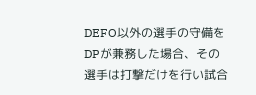DEFO以外の選手の守備をDPが兼務した場合、その選手は打撃だけを行い試合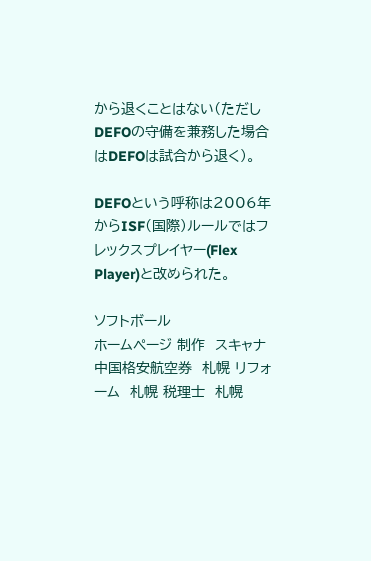から退くことはない(ただしDEFOの守備を兼務した場合はDEFOは試合から退く)。

DEFOという呼称は2006年からISF(国際)ルールではフレックスプレイヤー(Flex Player)と改められた。

ソフトボール
ホームページ 制作  スキャナ  中国格安航空券  札幌 リフォーム  札幌 税理士  札幌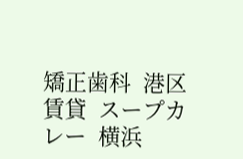矯正歯科  港区 賃貸  スープカレー  横浜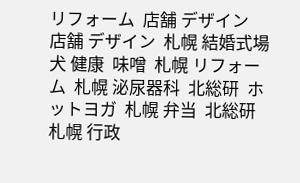リフォーム  店舗 デザイン  店舗 デザイン  札幌 結婚式場  犬 健康  味噌  札幌 リフォーム  札幌 泌尿器科  北総研  ホットヨガ  札幌 弁当  北総研  札幌 行政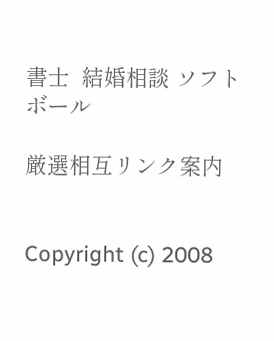書士  結婚相談 ソフトボール

厳選相互リンク案内


Copyright (c) 2008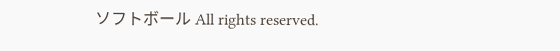ソフトボール All rights reserved.